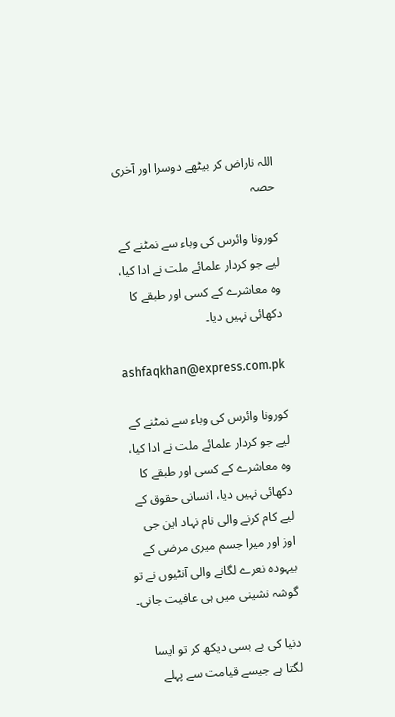اللہ ناراض کر بیٹھے دوسرا اور آخری حصہ

کورونا وائرس کی وباء سے نمٹنے کے لیے جو کردار علمائے ملت نے ادا کیا، وہ معاشرے کے کسی اور طبقے کا دکھائی نہیں دیا۔

ashfaqkhan@express.com.pk

کورونا وائرس کی وباء سے نمٹنے کے لیے جو کردار علمائے ملت نے ادا کیا، وہ معاشرے کے کسی اور طبقے کا دکھائی نہیں دیا، انسانی حقوق کے لیے کام کرنے والی نام نہاد این جی اوز اور میرا جسم میری مرضی کے بیہودہ نعرے لگانے والی آنٹیوں نے تو گوشہ نشینی میں ہی عافیت جانی۔

دنیا کی بے بسی دیکھ کر تو ایسا لگتا ہے جیسے قیامت سے پہلے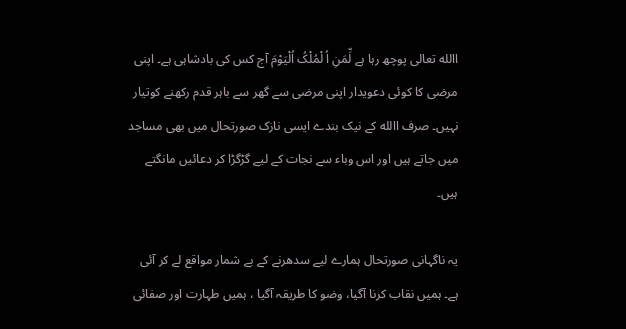االله تعالی پوچھ رہا ہے لِّمَنِ اُ لْمُلْکُ اُلْیَوْمَ آج کس کی بادشاہی ہے۔ اپنی مرضی کا کوئی دعویدار اپنی مرضی سے گھر سے باہر قدم رکھنے کوتیار نہیں۔ صرف االله کے نیک بندے ایسی نازک صورتحال میں بھی مساجد میں جاتے ہیں اور اس وباء سے نجات کے لیے گڑگڑا کر دعائیں مانگتے ہیں۔

یہ ناگہانی صورتحال ہمارے لیے سدھرنے کے بے شمار مواقع لے کر آئی ہے۔ ہمیں نقاب کرنا آگیا، وضو کا طریقہ آگیا ، ہمیں طہارت اور صفائی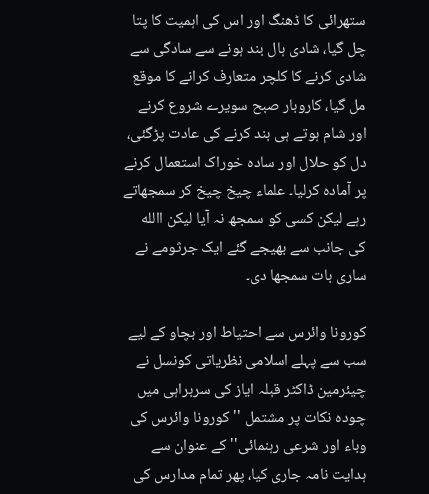ستھرائی کا ڈھنگ اور اس کی اہمیت کا پتا چل گیا، شادی ہال بند ہونے سے سادگی سے شادی کرنے کا کلچر متعارف کرانے کا موقع مل گیا، کاروبار صبح سویرے شروع کرنے اور شام ہوتے ہی بند کرنے کی عادت پڑگئی، دل کو حلال اور سادہ خوراک استعمال کرنے پر آمادہ کرلیا۔ علماء چیخ چیخ کر سمجھاتے رہے لیکن کسی کو سمجھ نہ آیا لیکن االله کی جانب سے بھیجے گئے ایک جرثومے نے ساری بات سمجھا دی۔

کورونا وائرس سے احتیاط اور بچاو کے لیے سب سے پہلے اسلامی نظریاتی کونسل نے چیئرمین ڈاکٹر قبلہ ایاز کی سربراہی میں چودہ نکات پر مشتمل ''کورونا وائرس کی وباء اور شرعی رہنمائی'' کے عنوان سے ہدایت نامہ جاری کیا، پھر تمام مدارس کی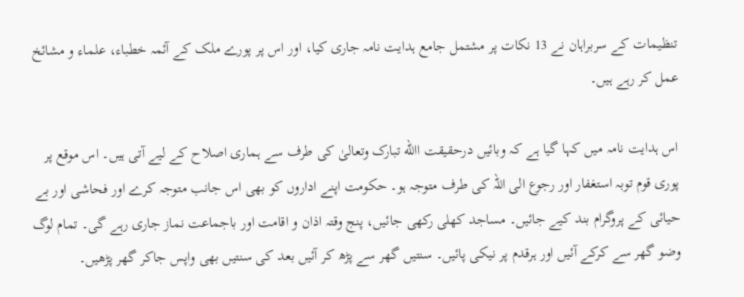تنظیمات کے سربراہان نے 13 نکات پر مشتمل جامع ہدایت نامہ جاری کیا، اور اس پر پورے ملک کے آئمہ خطباء، علماء و مشائخ عمل کر رہے ہیں۔

اس ہدایت نامہ میں کہا گیا ہے کہ وبائیں درحقیقت االله تبارک وتعالیٰ کی طرف سے ہماری اصلاح کے لیے آتی ہیں۔ اس موقع پر پوری قوم توبہ استغفار اور رجوع الی اللہ کی طرف متوجہ ہو۔ حکومت اپنے اداروں کو بھی اس جانب متوجہ کرے اور فحاشی اور بے حیائی کے پروگرام بند کیے جائیں۔ مساجد کھلی رکھی جائیں، پنج وقتہ اذان و اقامت اور باجماعت نماز جاری رہے گی۔ تمام لوگ وضو گھر سے کرکے آئیں اور ہرقدم پر نیکی پائیں۔ سنتیں گھر سے پڑھ کر آئیں بعد کی سنتیں بھی واپس جاکر گھر پڑھیں۔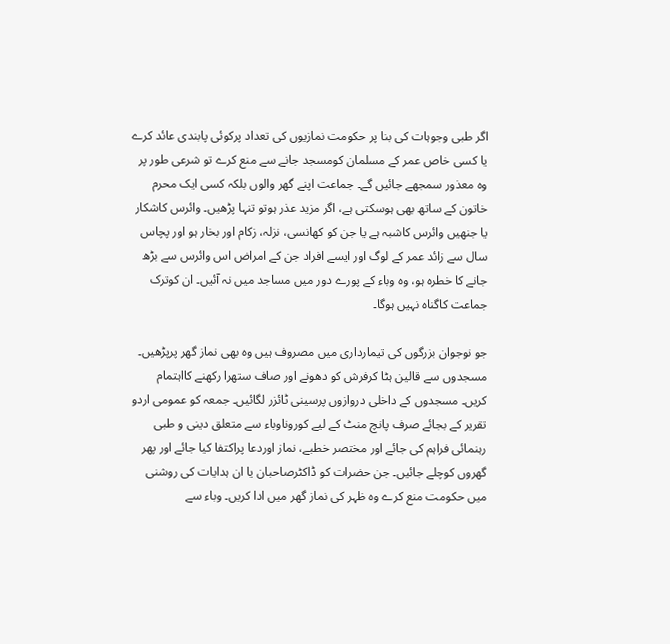اگر طبی وجوہات کی بنا پر حکومت نمازیوں کی تعداد پرکوئی پابندی عائد کرے یا کسی خاص عمر کے مسلمان کومسجد جانے سے منع کرے تو شرعی طور پر وہ معذور سمجھے جائیں گے۔ جماعت اپنے گھر والوں بلکہ کسی ایک محرم خاتون کے ساتھ بھی ہوسکتی ہے، اگر مزید عذر ہوتو تنہا پڑھیں۔ وائرس کاشکار یا جنھیں وائرس کاشبہ ہے یا جن کو کھانسی، نزلہ، زکام اور بخار ہو اور پچاس سال سے زائد عمر کے لوگ اور ایسے افراد جن کے امراض اس وائرس سے بڑھ جانے کا خطرہ ہو، وہ وباء کے پورے دور میں مساجد میں نہ آئیں۔ ان کوترک جماعت کاگناہ نہیں ہوگا۔

جو نوجوان بزرگوں کی تیمارداری میں مصروف ہیں وہ بھی نماز گھر پرپڑھیں۔ مسجدوں سے قالین ہٹا کرفرش کو دھونے اور صاف ستھرا رکھنے کااہتمام کریں۔ مسجدوں کے داخلی دروازوں پرسینی ٹائزر لگائیں۔ جمعہ کو عمومی اردو تقریر کے بجائے صرف پانچ منٹ کے لیے کوروناوباء سے متعلق دینی و طبی رہنمائی فراہم کی جائے اور مختصر خطبے، نماز اوردعا پراکتفا کیا جائے اور پھر گھروں کوچلے جائیں۔ جن حضرات کو ڈاکٹرصاحبان یا ان ہدایات کی روشنی میں حکومت منع کرے وہ ظہر کی نماز گھر میں ادا کریں۔ وباء سے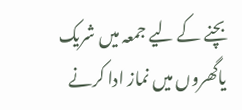بچنے کے لیے جمعہ میں شریک یاگھروں میں نماز ادا کرنے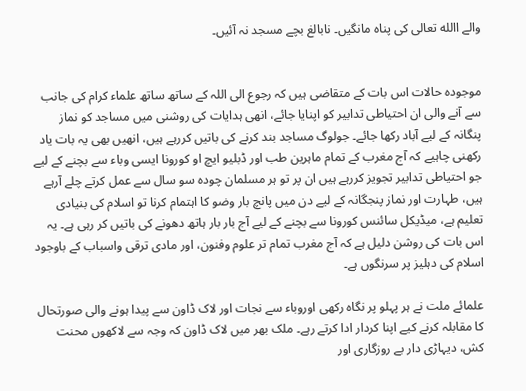والے االله تعالی کی پناہ مانگیں۔ نابالغ بچے مسجد نہ آئیں۔


موجودہ حالات اس بات کے متقاضی ہیں کہ رجوع الی اللہ کے ساتھ ساتھ علماء کرام کی جانب سے آنے والی ان احتیاطی تدابیر کو اپنایا جائے، انھی ہدایات کی روشنی میں مساجد کو نماز پنگانہ کے لیے آباد رکھا جائے۔ جولوگ مساجد بند کرنے کی باتیں کررہے ہیں، انھیں بھی یہ بات یاد رکھنی چاہیے کہ آج مغرب کے تمام ماہرین طب اور ڈبلیو ایچ او کورونا ایسی وباء سے بچنے کے لیے جو احتیاطی تدابیر تجویز کررہے ہیں ان پر تو ہر مسلمان چودہ سو سال سے عمل کرتے چلے آرہے ہیں، طہارت اور نماز پنجگانہ کے لیے دن میں پانچ بار وضو کا اہتمام کرنا تو اسلام کی بنیادی تعلیم ہے، میڈیکل سائنس کورونا سے بچنے کے لیے آج بار بار ہاتھ دھونے کی باتیں کر رہی ہے۔ یہ اس بات کی روشن دلیل ہے کہ آج مغرب تمام تر علوم وفنون، اور مادی ترقی واسباب کے باوجود اسلام کی دہلیز پر سرنگوں ہے۔

علمائے ملت نے ہر پہلو پر نگاہ رکھی اوروباء سے نجات اور لاک ڈاون سے پیدا ہونے والی صورتحال کا مقابلہ کرنے کیے اپنا کردار ادا کرتے رہے۔ ملک بھر میں لاک ڈاون کہ وجہ سے لاکھوں محنت کش، دیہاڑی دار بے روزگاری اور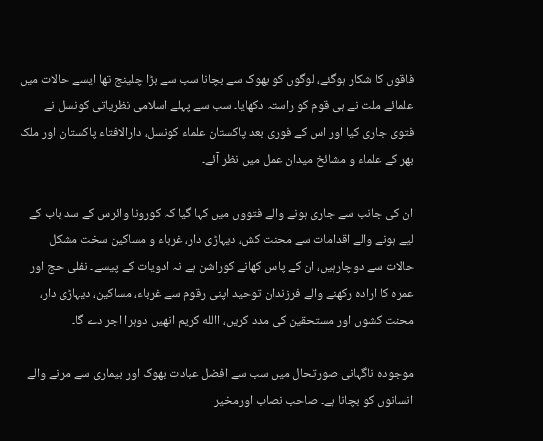فاقوں کا شکار ہوگئے، لوگوں کو بھوک سے بچانا سب سے بڑا چلینج تھا ایسے حالات میں علمائے ملت نے ہی قوم کو راستہ دکھایا۔ سب سے پہلے اسلامی نظریاتی کونسل نے فتوی جاری کیا اور اس کے فوری بعد پاکستان علماء کونسل، دارالافتاء پاکستان اور ملک بھر کے علماء و مشائخ میدان عمل میں نظر آئے۔

ان کی جانب سے جاری ہونے والے فتووں میں کہا گیا کہ کورونا وائرس کے سد باب کے لیے ہونے والے اقدامات سے محنت کش، دیہاڑی دار، غرباء و مساکین سخت مشکل حالات سے دوچارہیں، ان کے پاس کھانے کوراشن ہے نہ ادویات کے پیسے۔ نفلی حج اور عمرہ کا ارادہ رکھنے والے فرزندان توحید اپنی رقوم سے غرباء، مساکین، دیہاڑی دار، محنت کشوں اور مستحقین کی مدد کریں، االله کریم انھیں دوہرا اجر دے گا۔

موجودہ ناگہانی صورتحال میں سب سے افضل عبادت بھوک اور بیماری سے مرنے والے انسانوں کو بچانا ہے۔ صاحب نصاب اورمخیر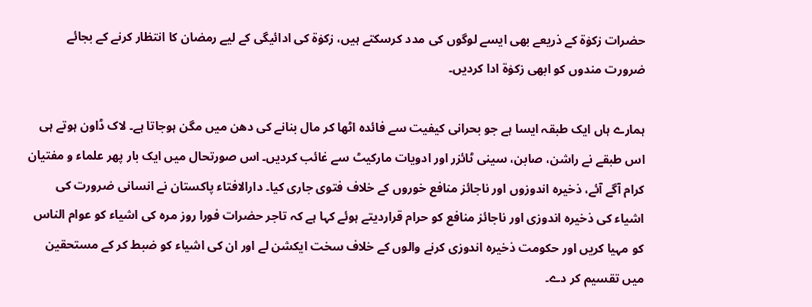حضرات زکوٰۃ کے ذریعے بھی ایسے لوگوں کی مدد کرسکتے ہیں، زکوٰۃ کی ادائیگی کے لیے رمضان کا انتظار کرنے کے بجائے ضرورت مندوں کو ابھی زکوٰۃ ادا کردیں۔

ہمارے ہاں ایک طبقہ ایسا ہے جو بحرانی کیفیت سے فائدہ اٹھا کر مال بنانے کی دھن میں مگن ہوجاتا ہے۔ لاک ڈاون ہوتے ہی اس طبقے نے راشن، صابن، سینی ٹائزر اور ادویات مارکیٹ سے غائب کردیں۔ اس صورتحال میں ایک بار پھر علماء و مفتیان کرام آگے آئے، ذخیرہ اندوزوں اور ناجائز منافع خوروں کے خلاف فتوی جاری کیا۔ دارالافتاء پاکستان نے انسانی ضرورت کی اشیاء کی ذخیرہ اندوزی اور ناجائز منافع کو حرام قراردیتے ہوئے کہا ہے کہ تاجر حضرات فورا روز مرہ کی اشیاء کو عوام الناس کو مہیا کریں اور حکومت ذخیرہ اندوزی کرنے والوں کے خلاف سخت ایکشن لے اور ان کی اشیاء کو ضبط کر کے مستحقین میں تقسیم کر دے۔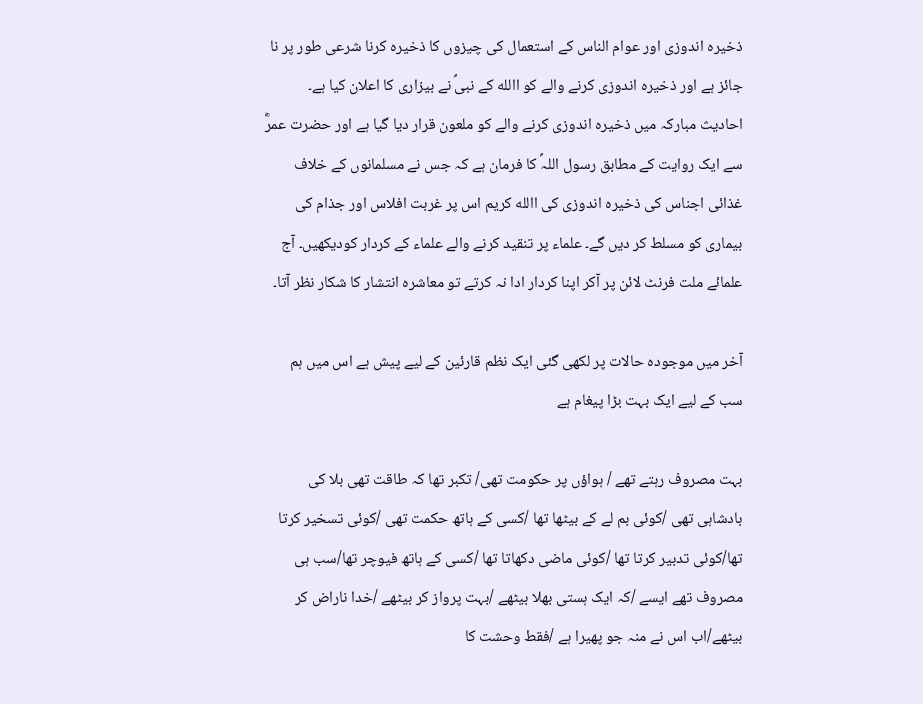ذخیرہ اندوزی اور عوام الناس کے استعمال کی چیزوں کا ذخیرہ کرنا شرعی طور پر نا جائز ہے اور ذخیرہ اندوزی کرنے والے کو االله کے نبیؐ نے بیزاری کا اعلان کیا ہے۔ احادیث مبارکہ میں ذخیرہ اندوزی کرنے والے کو ملعون قرار دیا گیا ہے اور حضرت عمرؓ سے ایک روایت کے مطابق رسول اللہؐ کا فرمان ہے کہ جس نے مسلمانوں کے خلاف غذائی اجناس کی ذخیرہ اندوزی کی االله کریم اس پر غربت افلاس اور جذام کی بیماری کو مسلط کر دیں گے۔ علماء پر تنقید کرنے والے علماء کے کردار کودیکھیں۔ آج علمائے ملت فرنٹ لائن پر آکر اپنا کردار ادا نہ کرتے تو معاشرہ انتشار کا شکار نظر آتا۔

آخر میں موجودہ حالات پر لکھی گئی ایک نظم قارئین کے لیے پیش ہے اس میں ہم سب کے لیے ایک بہت بڑا پیغام ہے

بہت مصروف رہتے تھے / ہواؤں پر حکومت تھی/ تکبر تھا کہ طاقت تھی بلا کی بادشاہی تھی /کوئی بم لے کے بیٹھا تھا /کسی کے ہاتھ حکمت تھی /کوئی تسخیر کرتا تھا/کوئی تدبیر کرتا تھا /کوئی ماضی دکھاتا تھا /کسی کے ہاتھ فیوچر تھا/سب ہی مصروف تھے ایسے /کہ ایک ہستی بھلا بیٹھے /بہت پرواز کر بیٹھے /خدا ناراض کر بیٹھے/اب اس نے منہ جو پھیرا ہے /فقط وحشت کا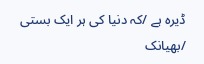ڈیرہ ہے /کہ دنیا کی ہر ایک بستی /بھیانک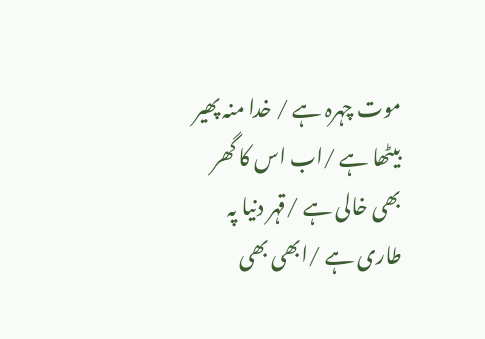موت چہرہ ہے / خدا منہ پھیر بیٹھا ہے /اب اس کا گھر بھی خالی ہے /قہر دنیا پہ طاری ہے /ابھی بھی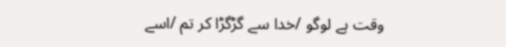وقت ہے لوگو /خدا سے گڑگڑا کر تم /اسے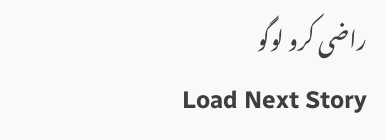راضی کرو لوگو
Load Next Story